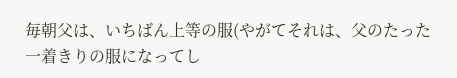毎朝父は、いちばん上等の服(やがてそれは、父のたった一着きりの服になってし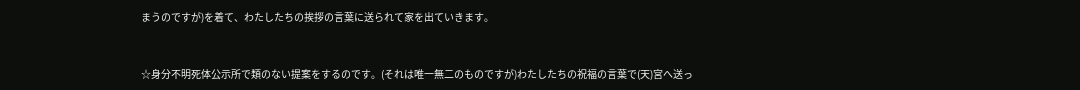まうのですが)を着て、わたしたちの挨拶の言葉に送られて家を出ていきます。


☆身分不明死体公示所で類のない提案をするのです。(それは唯一無二のものですが)わたしたちの祝福の言葉で(天)宮へ送っ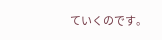ていくのです。